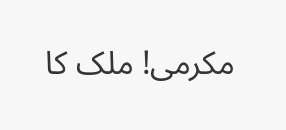مکرمی! ملک کا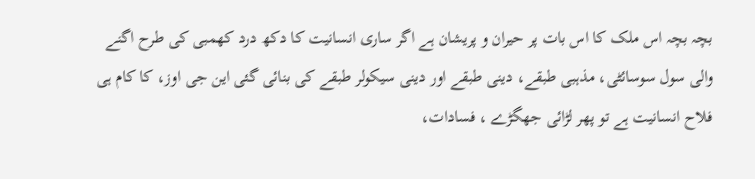بچہ بچہ اس ملک کا اس بات پر حیران و پریشان ہے اگر ساری انسانیت کا دکھ درد کھمبی کی طرح اگنے والی سول سوسائٹی، مذہبی طبقے، دینی طبقے اور دینی سیکولر طبقے کی بنائی گئی این جی اوز، کا کام ہی فلاح انسانیت ہے تو پھر لڑائی جھگڑے ، فسادات،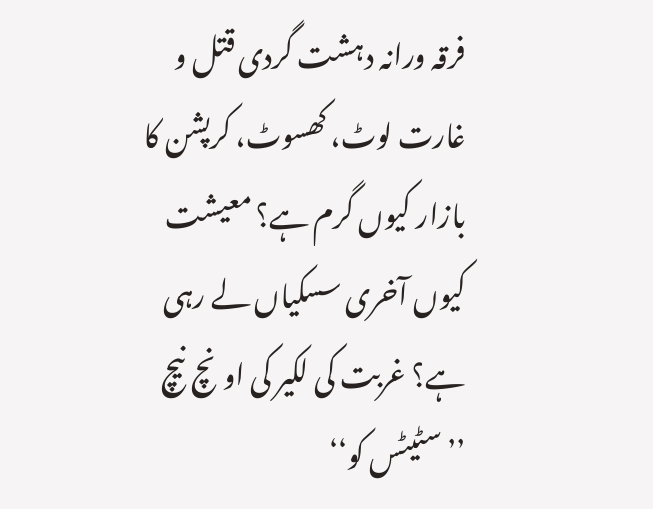فرقہ ورانہ دہشت گردی قتل و غارت لوٹ، کھسوٹ، کرپشن کا بازار کیوں گرم ہے؟ معیشت کیوں آخری سسکیاں لے رہی ہے؟ غربت کی لکیر کی اونچ نیچ ’’سٹیٹس کو‘‘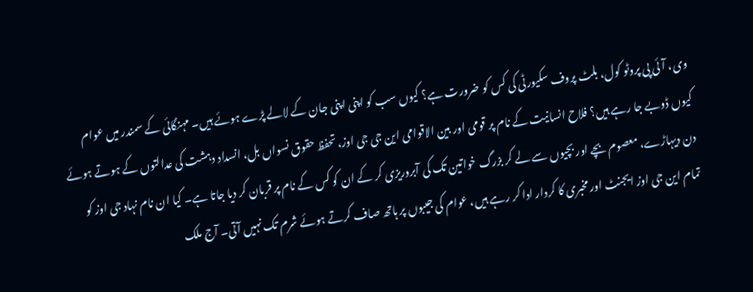وی، آئی پی پروٹو کول، بلٹ پروف سکیورٹی کی کس کو ضرورت ہے؟ کیوں سب کو اپنی اپنی جان کے لالے پڑے ہوئے ہیں۔ مہنگائی کے سمندر میں عوام کیوں ڈوبے جا رہے ہیں؟ فلاح انسانیت کے نام پر قومی اور بین الاقوامی این جی جی اوز، تحفظ حقوق نسواں بل، انسداد دہشت کی عدالتوں کے ہوتے ہوئے دن دیہاڑے، معصوم بچے اور بچیوں سے لے کر بزرگ خواتین تک کی آبروریزی کر کے ان کو کس کے نام پر قربان کر دیا جاتا ہے۔ کیا ان نام نہاد جی اوز کو تمام این جی اوز ایجنٹ اور مخبری کا کردار ادا کر رہے ہیں، عوام کی جیبوں پر ہاتھ صاف کرتے ہوئے شرم تک نہیں آتی۔ آج ملک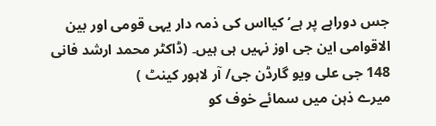جس دوراہے پر ہے‘ کیااس کی ذمہ دار یہی قومی اور بین الاقوامی این جی اوز نہیں ہی ہیں۔ (ڈاکٹر محمد ارشد فانی 148 جی علی ویو گارڈن جی/ آر لاہور کینٹ )
میرے ذہن میں سمائے خوف کو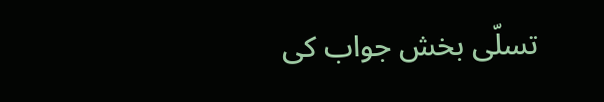تسلّی بخش جواب کی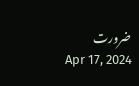ضرورت
Apr 17, 2024